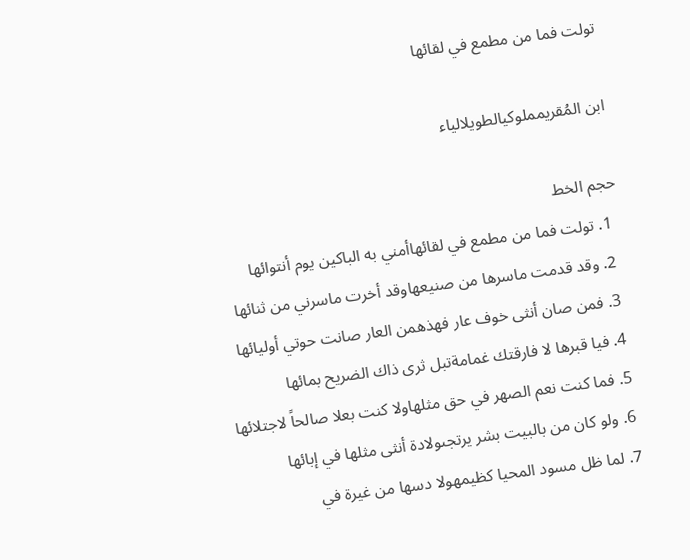تولت فما من مطمع في لقائها

ابن المُقريمملوكيالطويلالياء

حجم الخط
  1. تولت فما من مطمع في لقائهاأمني به الباكين يوم أنتوائها
  2. وقد قدمت ماسرها من صنيعهاوقد أخرت ماسرني من ثنائها
  3. فمن صان أنثى خوف عار فهذهمن العار صانت حوتي أوليائها
  4. فيا قبرها لا فارقتك غمامةتبل ثرى ذاك الضريح بمائها
  5. فما كنت نعم الصهر في حق مثلهاولا كنت بعلا صالحاً لاجتلائها
  6. ولو كان من بالبيت بشر يرتجىولادة أنثى مثلها في إبائها
  7. لما ظل مسود المحيا كظيمهولا دسها من غيرة في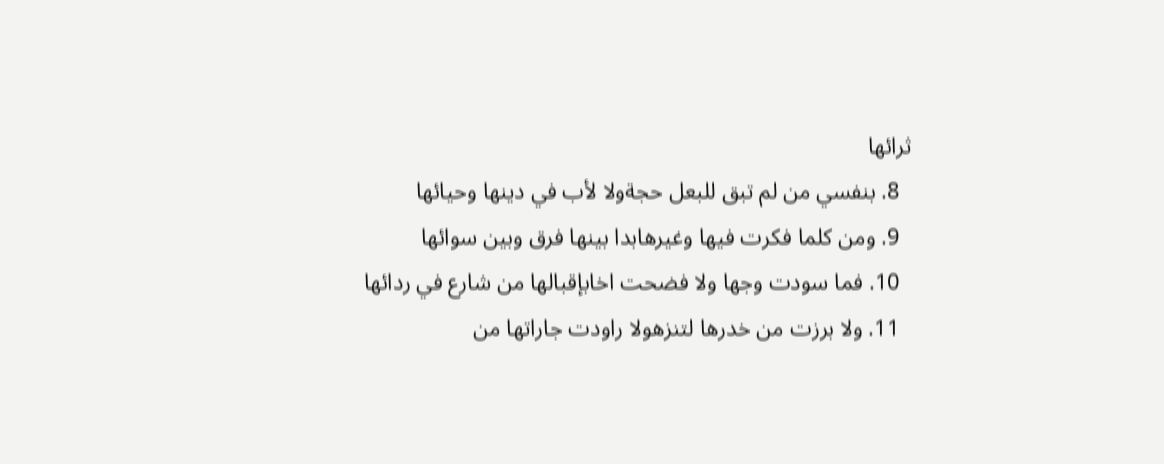ثرائها
  8. بنفسي من لم تبق للبعل حجةولا لأب في دينها وحيائها
  9. ومن كلما فكرت فيها وغيرهابدا بينها فرق وبين سوائها
  10. فما سودت وجها ولا فضحت اخابإقبالها من شارع في ردائها
  11. ولا برزت من خدرها لتنزهولا راودت جاراتها من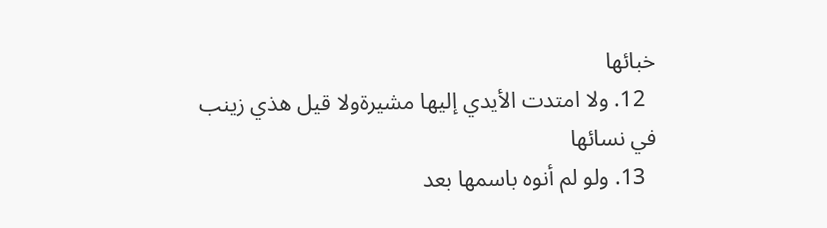خبائها
  12. ولا امتدت الأيدي إليها مشيرةولا قيل هذي زينب في نسائها
  13. ولو لم أنوه باسمها بعد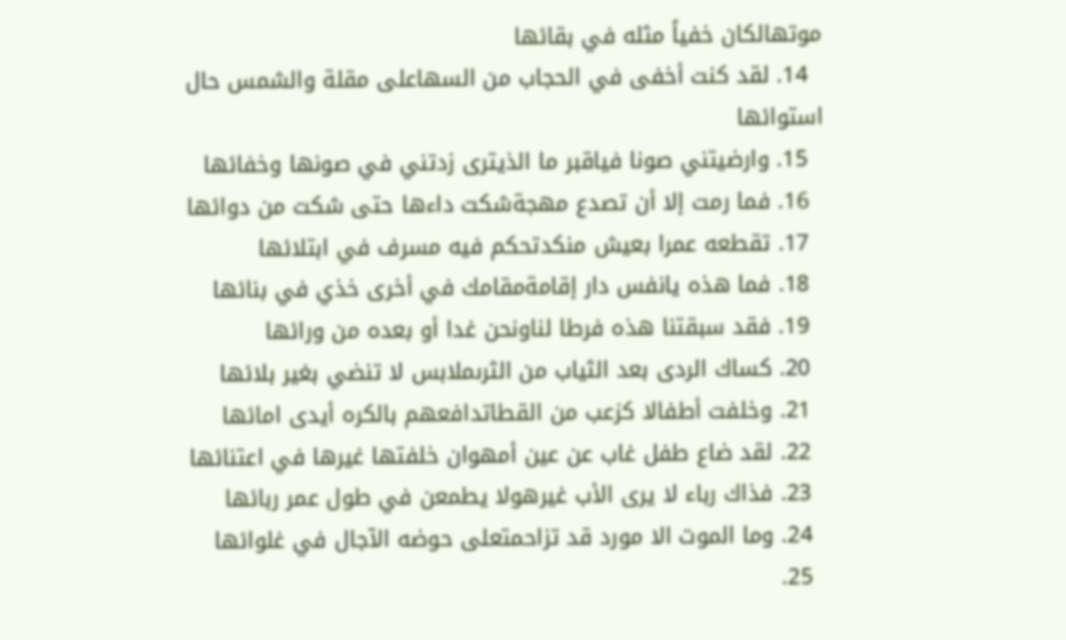موتهالكان خفياً مثله في بقائها
  14. لقد كنت أخفى في الحجاب من السهاعلى مقلة والشمس حال استوائها
  15. وارضيتني صونا فياقبر ما الذيترى زدتني في صونها وخفائها
  16. فما رمت إلا أن تصدع مهجةشكت داءها حتى شكت من دوائها
  17. تقطعه عمرا بعيش منكدتحكم فيه مسرف في ابتلائها
  18. فما هذه يانفس دار إقامةمقامك في أخرى خذي في بنائها
  19. فقد سبقتنا هذه فرطا لناونحن غدا أو بعده من ورائها
  20. كساك الردى بعد الثياب من الثرىملابس لا تنضي بغير بلائها
  21. وخلفت أطفالا كزعب من القطاتدافعهم بالكره أيدى امائها
  22. لقد ضاع طفل غاب عن عين أمهوان خلفتها غيرها في اعتنائها
  23. فذاك رباء لا يرى الأب غيرهولا يطمعن في طول عمر ربائها
  24. وما الموت الا مورد قد تزاحمتعلى حوضه الآجال في غلوائها
  25.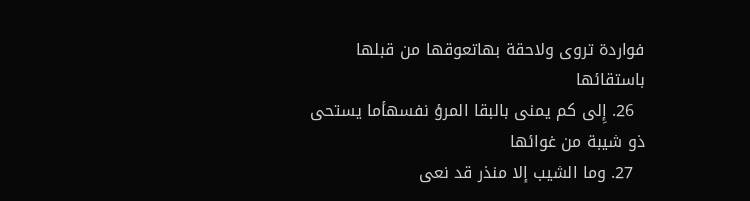فواردة تروى ولاحقة بهاتعوقها من قبلها باستقائها
  26. إِلى كم يمنى بالبقا المرؤ نفسهأما يستحى ذو شيبة من غوائها
  27. وما الشيب إلا منذر قد نعى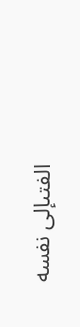الفتىإلى نفسه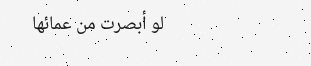لو أبصرت من عمائها